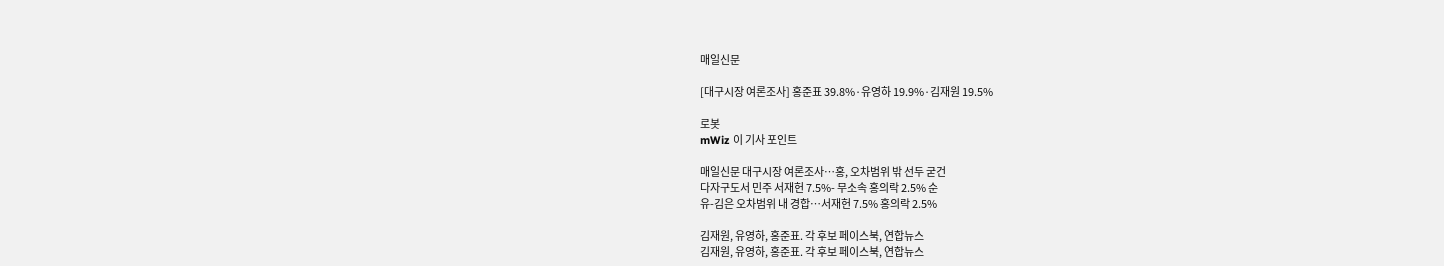매일신문

[대구시장 여론조사] 홍준표 39.8%·유영하 19.9%·김재원 19.5%

로봇
mWiz 이 기사 포인트

매일신문 대구시장 여론조사…홍, 오차범위 밖 선두 굳건
다자구도서 민주 서재헌 7.5%- 무소속 홍의락 2.5% 순
유-김은 오차범위 내 경합…서재헌 7.5% 홍의락 2.5%

김재원, 유영하, 홍준표. 각 후보 페이스북, 연합뉴스
김재원, 유영하, 홍준표. 각 후보 페이스북, 연합뉴스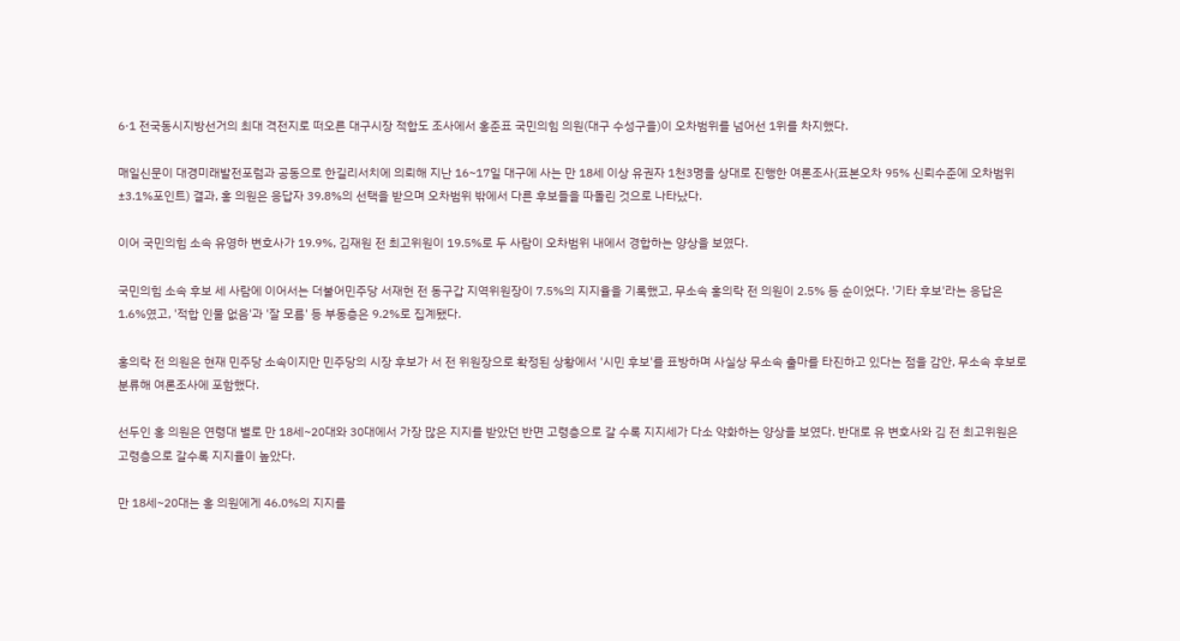6·1 전국동시지방선거의 최대 격전지로 떠오른 대구시장 적합도 조사에서 홍준표 국민의힘 의원(대구 수성구을)이 오차범위를 넘어선 1위를 차지했다.

매일신문이 대경미래발전포럼과 공동으로 한길리서치에 의뢰해 지난 16~17일 대구에 사는 만 18세 이상 유권자 1천3명을 상대로 진행한 여론조사(표본오차 95% 신뢰수준에 오차범위 ±3.1%포인트) 결과, 홍 의원은 응답자 39.8%의 선택을 받으며 오차범위 밖에서 다른 후보들을 따돌린 것으로 나타났다.

이어 국민의힘 소속 유영하 변호사가 19.9%, 김재원 전 최고위원이 19.5%로 두 사람이 오차범위 내에서 경합하는 양상을 보였다.

국민의힘 소속 후보 세 사람에 이어서는 더불어민주당 서재헌 전 동구갑 지역위원장이 7.5%의 지지율을 기록했고, 무소속 홍의락 전 의원이 2.5% 등 순이었다. '기타 후보'라는 응답은 1.6%였고, '적합 인물 없음'과 '잘 모름' 등 부동층은 9.2%로 집계됐다.

홍의락 전 의원은 현재 민주당 소속이지만 민주당의 시장 후보가 서 전 위원장으로 확정된 상황에서 '시민 후보'를 표방하며 사실상 무소속 출마를 타진하고 있다는 점을 감안, 무소속 후보로 분류해 여론조사에 포함했다.

선두인 홍 의원은 연령대 별로 만 18세~20대와 30대에서 가장 많은 지지를 받았던 반면 고령층으로 갈 수록 지지세가 다소 약화하는 양상을 보였다. 반대로 유 변호사와 김 전 최고위원은 고령층으로 갈수록 지지율이 높았다.

만 18세~20대는 홍 의원에게 46.0%의 지지를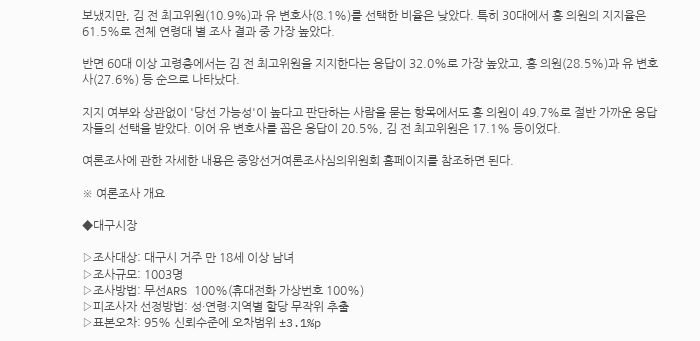보냈지만, 김 전 최고위원(10.9%)과 유 변호사(8.1%)를 선택한 비율은 낮았다. 특히 30대에서 홍 의원의 지지율은 61.5%로 전체 연령대 별 조사 결과 중 가장 높았다.

반면 60대 이상 고령층에서는 김 전 최고위원을 지지한다는 응답이 32.0%로 가장 높았고, 홍 의원(28.5%)과 유 변호사(27.6%) 등 순으로 나타났다.

지지 여부와 상관없이 '당선 가능성'이 높다고 판단하는 사람을 묻는 항목에서도 홍 의원이 49.7%로 절반 가까운 응답자들의 선택을 받았다. 이어 유 변호사를 꼽은 응답이 20.5%, 김 전 최고위원은 17.1% 등이었다.

여론조사에 관한 자세한 내용은 중앙선거여론조사심의위원회 홈페이지를 참조하면 된다.

※ 여론조사 개요

◆대구시장

▷조사대상: 대구시 거주 만 18세 이상 남녀
▷조사규모: 1003명
▷조사방법: 무선ARS 100%(휴대전화 가상번호 100%)
▷피조사자 선정방법: 성·연령·지역별 할당 무작위 추출
▷표본오차: 95% 신뢰수준에 오차범위 ±3.1%p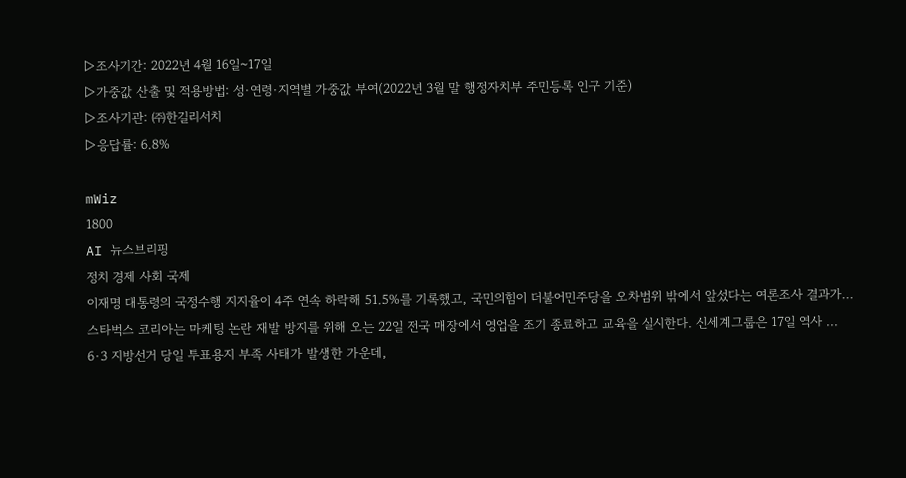▷조사기간: 2022년 4월 16일~17일
▷가중값 산출 및 적용방법: 성·연령·지역별 가중값 부여(2022년 3월 말 행정자치부 주민등록 인구 기준)
▷조사기관: ㈜한길리서치
▷응답률: 6.8%

mWiz
1800
AI 뉴스브리핑
정치 경제 사회 국제
이재명 대통령의 국정수행 지지율이 4주 연속 하락해 51.5%를 기록했고, 국민의힘이 더불어민주당을 오차범위 밖에서 앞섰다는 여론조사 결과가...
스타벅스 코리아는 마케팅 논란 재발 방지를 위해 오는 22일 전국 매장에서 영업을 조기 종료하고 교육을 실시한다. 신세계그룹은 17일 역사 ...
6·3 지방선거 당일 투표용지 부족 사태가 발생한 가운데,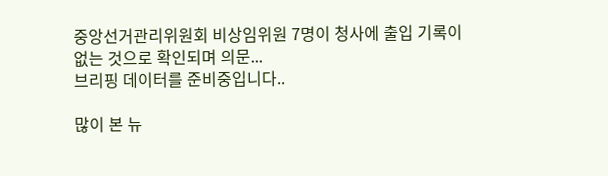중앙선거관리위원회 비상임위원 7명이 청사에 출입 기록이 없는 것으로 확인되며 의문...
브리핑 데이터를 준비중입니다..

많이 본 뉴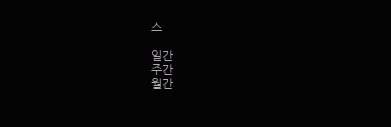스

일간
주간
월간